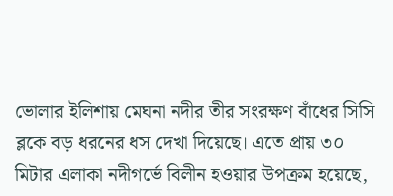ভোলার ইলিশায় মেঘনা নদীর তীর সংরক্ষণ বাঁধের সিসি ব্লকে বড় ধরনের ধস দেখা দিয়েছে। এতে প্রায় ৩০ মিটার এলাকা নদীগর্ভে বিলীন হওয়ার উপক্রম হয়েছে,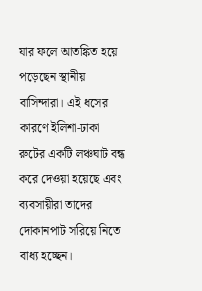যার ফলে আতঙ্কিত হয়ে পড়েছেন স্থানীয় বাসিন্দারা। এই ধসের কারণে ইলিশা-ঢাকা রুটের একটি লঞ্চঘাট বন্ধ করে দেওয়া হয়েছে এবং ব্যবসায়ীরা তাদের দোকানপাট সরিয়ে নিতে বাধ্য হচ্ছেন।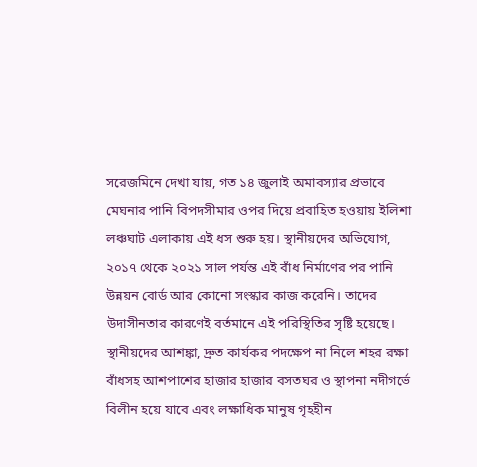সরেজমিনে দেখা যায়, গত ১৪ জুলাই অমাবস্যার প্রভাবে মেঘনার পানি বিপদসীমার ওপর দিয়ে প্রবাহিত হওয়ায় ইলিশা লঞ্চঘাট এলাকায় এই ধস শুরু হয়। স্থানীয়দের অভিযোগ, ২০১৭ থেকে ২০২১ সাল পর্যন্ত এই বাঁধ নির্মাণের পর পানি উন্নয়ন বোর্ড আর কোনো সংস্কার কাজ করেনি। তাদের উদাসীনতার কারণেই বর্তমানে এই পরিস্থিতির সৃষ্টি হয়েছে। স্থানীয়দের আশঙ্কা, দ্রুত কার্যকর পদক্ষেপ না নিলে শহর রক্ষা বাঁধসহ আশপাশের হাজার হাজার বসতঘর ও স্থাপনা নদীগর্ভে বিলীন হয়ে যাবে এবং লক্ষাধিক মানুষ গৃহহীন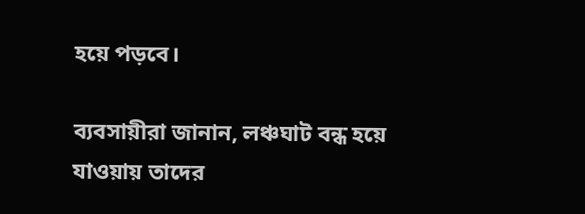হয়ে পড়বে।

ব্যবসায়ীরা জানান, লঞ্চঘাট বন্ধ হয়ে যাওয়ায় তাদের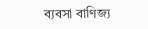ব্যবসা বাণিজ্য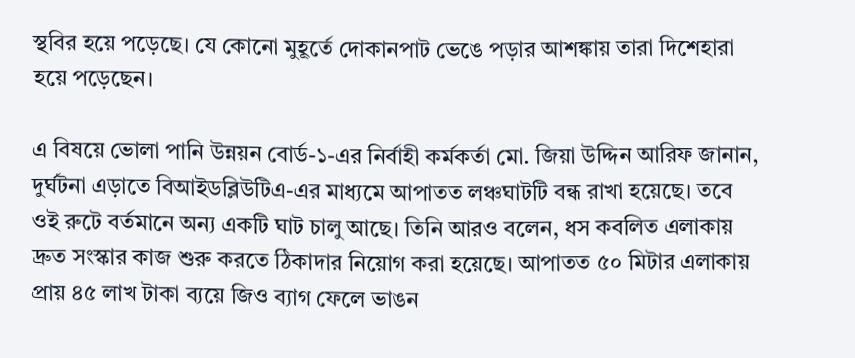স্থবির হয়ে পড়েছে। যে কোনো মুহূর্তে দোকানপাট ভেঙে পড়ার আশঙ্কায় তারা দিশেহারা হয়ে পড়েছেন।

এ বিষয়ে ভোলা পানি উন্নয়ন বোর্ড-১-এর নির্বাহী কর্মকর্তা মো. জিয়া উদ্দিন আরিফ জানান, দুর্ঘটনা এড়াতে বিআইডব্লিউটিএ-এর মাধ্যমে আপাতত লঞ্চঘাটটি বন্ধ রাখা হয়েছে। তবে ওই রুটে বর্তমানে অন্য একটি ঘাট চালু আছে। তিনি আরও বলেন, ধস কবলিত এলাকায় দ্রুত সংস্কার কাজ শুরু করতে ঠিকাদার নিয়োগ করা হয়েছে। আপাতত ৫০ মিটার এলাকায় প্রায় ৪৫ লাখ টাকা ব্যয়ে জিও ব্যাগ ফেলে ভাঙন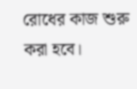রোধের কাজ শুরু করা হবে।